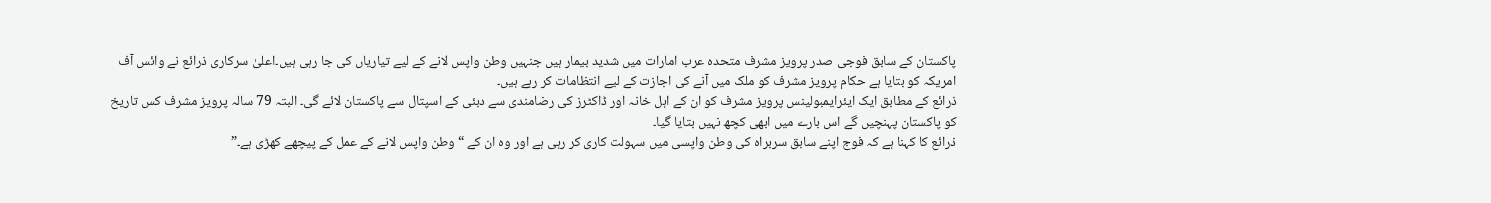پاکستان کے سابق فوجی صدر پرویز مشرف متحدہ عرب امارات میں شدید بیمار ہیں جنہیں وطن واپس لانے کے لیے تیاریاں کی جا رہی ہیں۔اعلیٰ سرکاری ذرائع نے وائس آف امریکہ کو بتایا ہے حکام پرویز مشرف کو ملک میں آنے کی اجازت کے لیے انتظامات کر رہے ہیں۔
ذرائع کے مطابق ایک ایئرایمبولینس پرویز مشرف کو ان کے اہل خانہ اور ڈاکٹرز کی رضامندی سے دبئی کے اسپتال سے پاکستان لائے گی۔ البتہ 79 سالہ پرویز مشرف کس تاریخ کو پاکستان پہنچیں گے اس بارے میں ابھی کچھ نہیں بتایا گیا۔
ذرائع کا کہنا ہے کہ فوج اپنے سابق سربراہ کی وطن واپسی میں سہولت کاری کر رہی ہے اور وہ ان کے “وطن واپس لانے کے عمل کے پیچھے کھڑی ہے۔”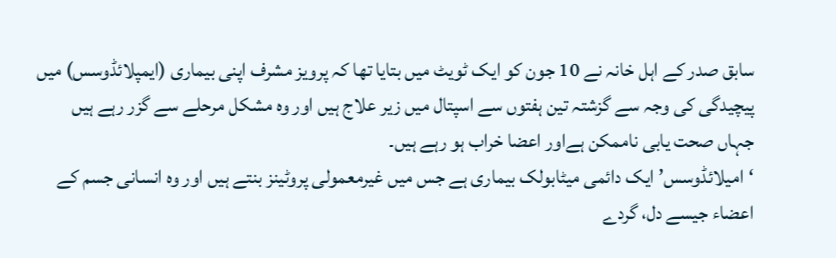سابق صدر کے اہل خانہ نے 10 جون کو ایک ٹویٹ میں بتایا تھا کہ پرویز مشرف اپنی بیماری (ایمپلائڈوسس) میں پیچیدگی کی وجہ سے گزشتہ تین ہفتوں سے اسپتال میں زیر علاج ہیں اور وہ مشکل مرحلے سے گزر رہے ہیں جہاں صحت یابی ناممکن ہےاور اعضا خراب ہو رہے ہیں۔
‘امیلائڈوسس’ ایک دائمی میٹابولک بیماری ہے جس میں غیرمعمولی پروٹینز بنتے ہیں اور وہ انسانی جسم کے اعضاء جیسے دل، گردے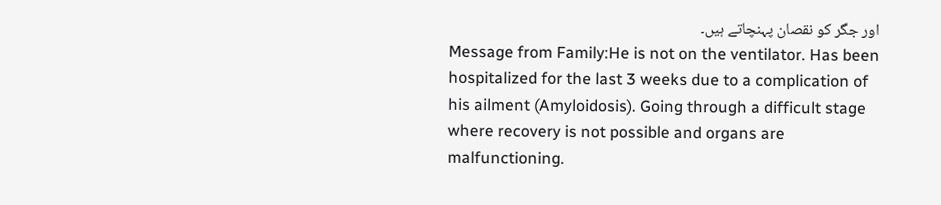اور جگر کو نقصان پہنچاتے ہیں۔
Message from Family:He is not on the ventilator. Has been hospitalized for the last 3 weeks due to a complication of his ailment (Amyloidosis). Going through a difficult stage where recovery is not possible and organs are malfunctioning.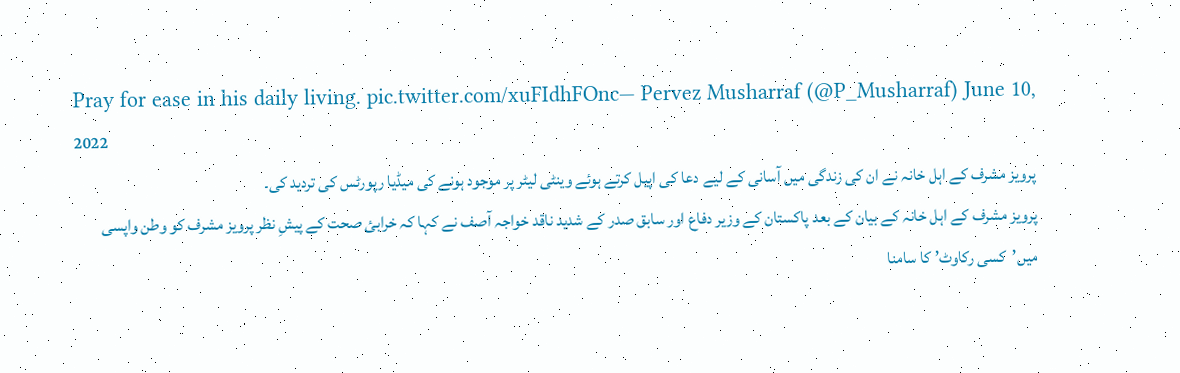Pray for ease in his daily living. pic.twitter.com/xuFIdhFOnc— Pervez Musharraf (@P_Musharraf) June 10, 2022
پرویز مشرف کے اہل خانہ نے ان کی زندگی میں آسانی کے لیے دعا کی اپیل کرتے ہوئے وینٹی لیٹر پر موجود ہونے کی میڈیا رپورٹس کی تردید کی۔
پرویز مشرف کے اہل خانہ کے بیان کے بعد پاکستان کے وزیر دفاع اور سابق صدر کے شدید ناقد خواجہ آصف نے کہا کہ خرابئ صحت کے پیشِ نظر پرویز مشرف کو وطن واپسی میں’کسی رکاوٹ’ کا سامنا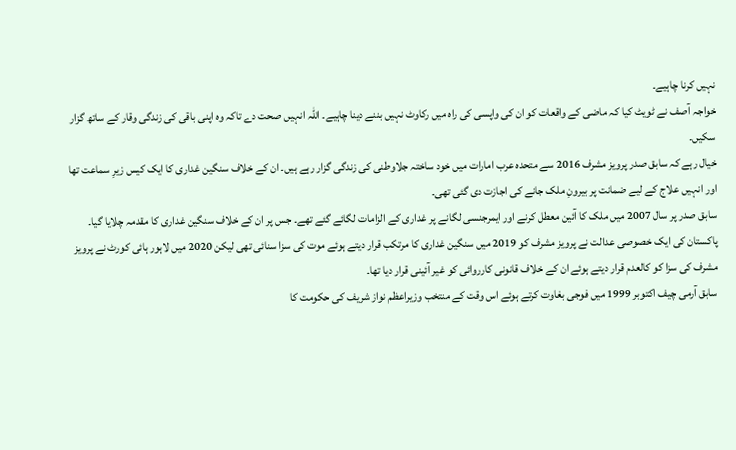نہیں کرنا چاہیے۔
خواجہ آصف نے ٹویٹ کیا کہ ماضی کے واقعات کو ان کی واپسی کی راہ میں رکاوٹ نہیں بننے دینا چاہیے۔ اللہ انہیں صحت دے تاکہ وہ اپنی باقی کی زندگی وقار کے ساتھ گزار سکیں۔
خیال رہے کہ سابق صدر پرویز مشرف 2016 سے متحدہ عرب امارات میں خود ساختہ جلاوطنی کی زندگی گزار رہے ہیں۔ ان کے خلاف سنگین غداری کا ایک کیس زیرِ سماعت تھا اور انہیں علاج کے لیے ضمانت پر بیرونِ ملک جانے کی اجازت دی گئی تھی۔
سابق صدر پر سال 2007 میں ملک کا آئین معطل کرنے اور ایمرجنسی لگانے پر غداری کے الزامات لگائے گئے تھے۔ جس پر ان کے خلاف سنگین غداری کا مقدمہ چلایا گیا۔
پاکستان کی ایک خصوصی عدالت نے پرویز مشرف کو 2019 میں سنگین غداری کا مرتکب قرار دیتے ہوئے موت کی سزا سنائی تھی لیکن 2020 میں لاہور ہائی کورٹ نے پرویز مشرف کی سزا کو کالعدم قرار دیتے ہوئے ان کے خلاف قانونی کارروائی کو غیر آئینی قرار دیا تھا۔
سابق آرمی چیف اکتوبر 1999 میں فوجی بغاوت کرتے ہوئے اس وقت کے منتخب وزیراعظم نواز شریف کی حکومت کا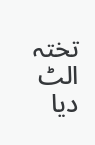تختہ الٹ دیا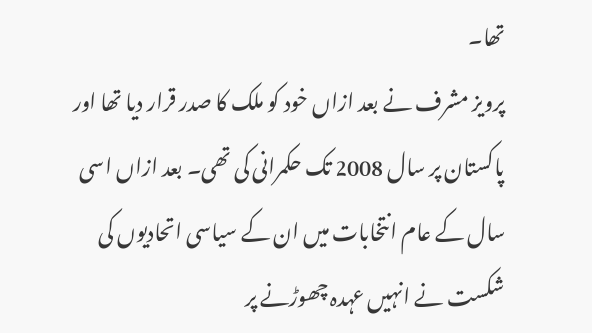تھا۔
پرویز مشرف نے بعد ازاں خود کو ملک کا صدر قرار دیا تھا اور پاکستان پر سال 2008 تک حکمرانی کی تھی۔ بعد ازاں اسی سال کے عام انتخابات میں ان کے سیاسی اتحادیوں کی شکست نے انہیں عہدہ چھوڑنے پر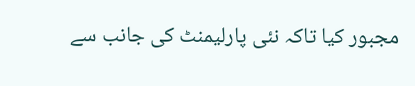مجبور کیا تاکہ نئی پارلیمنٹ کی جانب سے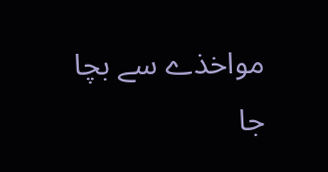مواخذے سے بچا جا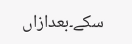سکے۔بعدازاں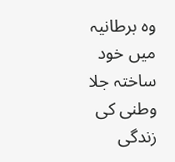وہ برطانیہ میں خود ساختہ جلا وطنی کی زندگی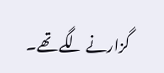گزارنے لگے تھے۔